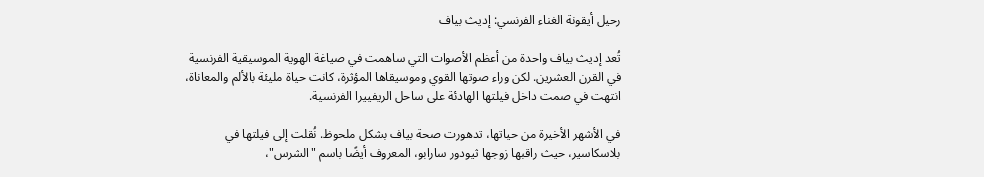رحيل أيقونة الغناء الفرنسي: إديث بياف

تُعد إديث بياف واحدة من أعظم الأصوات التي ساهمت في صياغة الهوية الموسيقية الفرنسية في القرن العشرين. لكن وراء صوتها القوي وموسيقاها المؤثرة، كانت حياة مليئة بالألم والمعاناة، انتهت في صمت داخل فيلتها الهادئة على ساحل الريفييرا الفرنسية.

في الأشهر الأخيرة من حياتها، تدهورت صحة بياف بشكل ملحوظ. نُقلت إلى فيلتها في بلاسكاسير، حيث راقبها زوجها ثيودور سارابو، المعروف أيضًا باسم "الشرس"،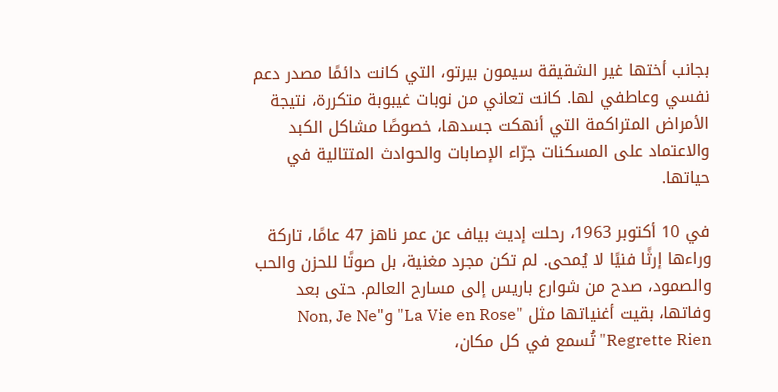بجانب أختها غير الشقيقة سيمون بيرتو، التي كانت دائمًا مصدر دعم نفسي وعاطفي لها. كانت تعاني من نوبات غيبوبة متكررة، نتيجة الأمراض المتراكمة التي أنهكت جسدها، خصوصًا مشاكل الكبد والاعتماد على المسكنات جرّاء الإصابات والحوادث المتتالية في حياتها.

في 10 أكتوبر 1963، رحلت إديث بياف عن عمر ناهز 47 عامًا، تاركة وراءها إرثًا فنيًا لا يُمحى. لم تكن مجرد مغنية، بل صوتًا للحزن والحب والصمود، صدح من شوارع باريس إلى مسارح العالم. حتى بعد وفاتها، بقيت أغنياتها مثل "La Vie en Rose" و"Non, Je Ne Regrette Rien" تُسمع في كل مكان،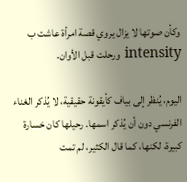وكأن صوتها لا يزال يروي قصة امرأة عاشت ب intensity ورحلت قبل الأوان.

اليوم، يُنظر إلى بياف كأيقونة حقيقية، لا يُذكر الغناء الفرنسي دون أن يُذكر اسمها. رحيلها كان خسارة كبيرة، لكنها، كما قال الكثير، لم تمت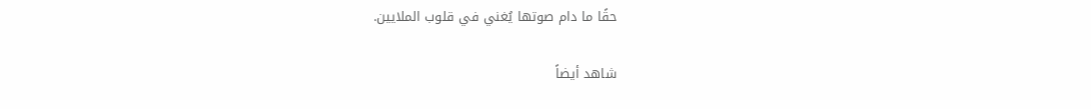حقًا ما دام صوتها يُغني في قلوب الملايين.

شاهد أيضاً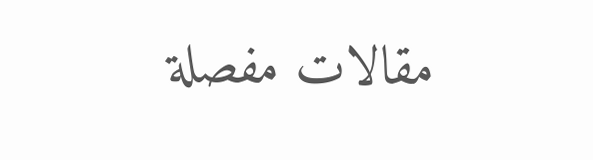مقالات مفصلة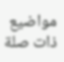مواضيع ذات صلة